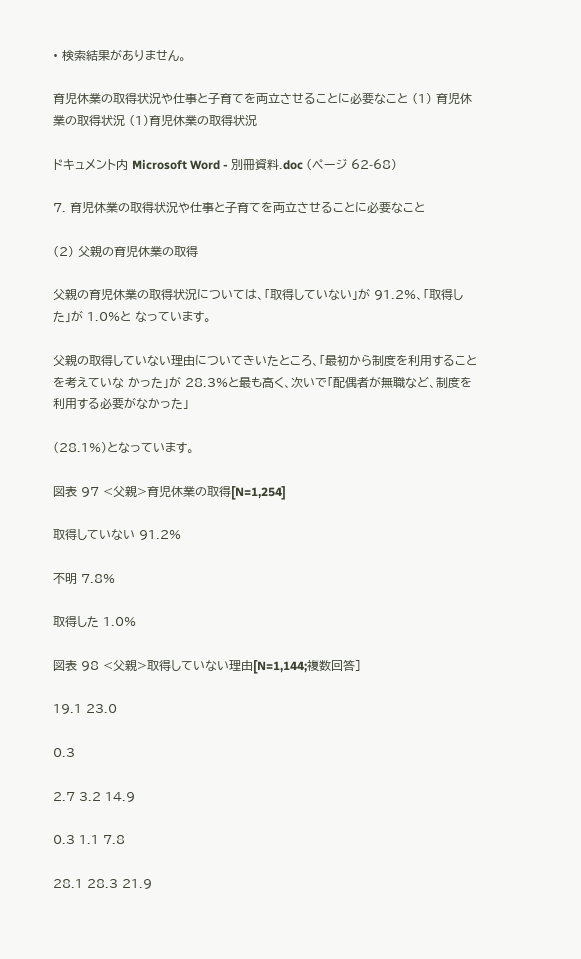• 検索結果がありません。

育児休業の取得状況や仕事と子育てを両立させることに必要なこと (1) 育児休業の取得状況 (1)育児休業の取得状況

ドキュメント内 Microsoft Word - 別冊資料.doc (ページ 62-68)

7. 育児休業の取得状況や仕事と子育てを両立させることに必要なこと

(2) 父親の育児休業の取得

父親の育児休業の取得状況については、「取得していない」が 91.2%、「取得した」が 1.0%と なっています。

父親の取得していない理由についてきいたところ、「最初から制度を利用することを考えていな かった」が 28.3%と最も高く、次いで「配偶者が無職など、制度を利用する必要がなかった」

(28.1%)となっています。

図表 97 <父親>育児休業の取得[N=1,254]

取得していない 91.2%

不明 7.8%

取得した 1.0%

図表 98 <父親>取得していない理由[N=1,144;複数回答]

19.1 23.0

0.3

2.7 3.2 14.9

0.3 1.1 7.8

28.1 28.3 21.9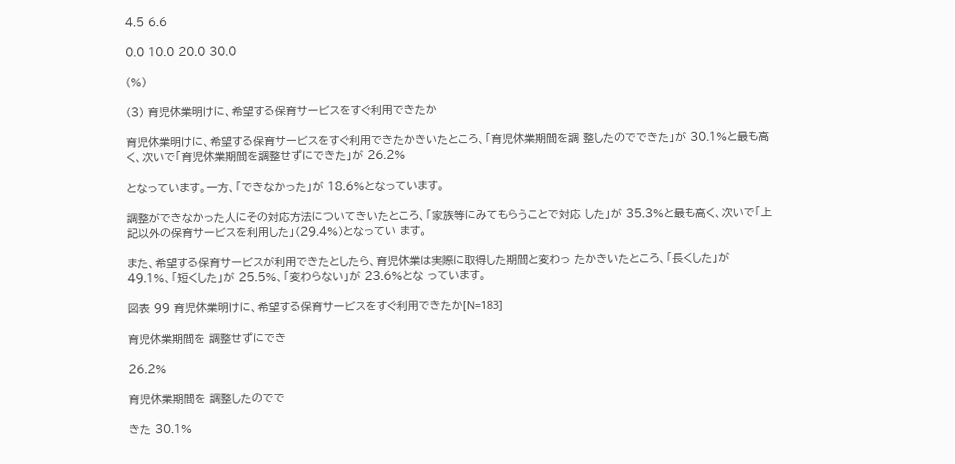4.5 6.6

0.0 10.0 20.0 30.0

(%)

(3) 育児休業明けに、希望する保育サービスをすぐ利用できたか

育児休業明けに、希望する保育サービスをすぐ利用できたかきいたところ、「育児休業期間を調 整したのでできた」が 30.1%と最も高く、次いで「育児休業期間を調整せずにできた」が 26.2%

となっています。一方、「できなかった」が 18.6%となっています。

調整ができなかった人にその対応方法についてきいたところ、「家族等にみてもらうことで対応 した」が 35.3%と最も高く、次いで「上記以外の保育サービスを利用した」(29.4%)となってい ます。

また、希望する保育サービスが利用できたとしたら、育児休業は実際に取得した期間と変わっ たかきいたところ、「長くした」が 49.1%、「短くした」が 25.5%、「変わらない」が 23.6%とな っています。

図表 99 育児休業明けに、希望する保育サービスをすぐ利用できたか[N=183]

育児休業期間を 調整せずにでき

26.2%

育児休業期間を 調整したのでで

きた 30.1%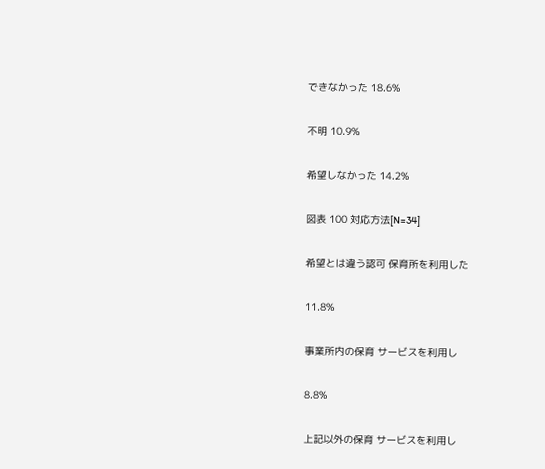できなかった 18.6%

不明 10.9%

希望しなかった 14.2%

図表 100 対応方法[N=34]

希望とは違う認可 保育所を利用した

11.8%

事業所内の保育 サービスを利用し

8.8%

上記以外の保育 サービスを利用し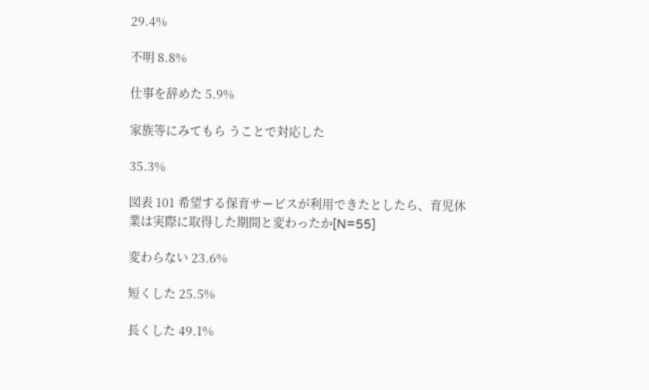29.4%

不明 8.8%

仕事を辞めた 5.9%

家族等にみてもら うことで対応した

35.3%

図表 101 希望する保育サービスが利用できたとしたら、育児休業は実際に取得した期間と変わったか[N=55]

変わらない 23.6%

短くした 25.5%

長くした 49.1%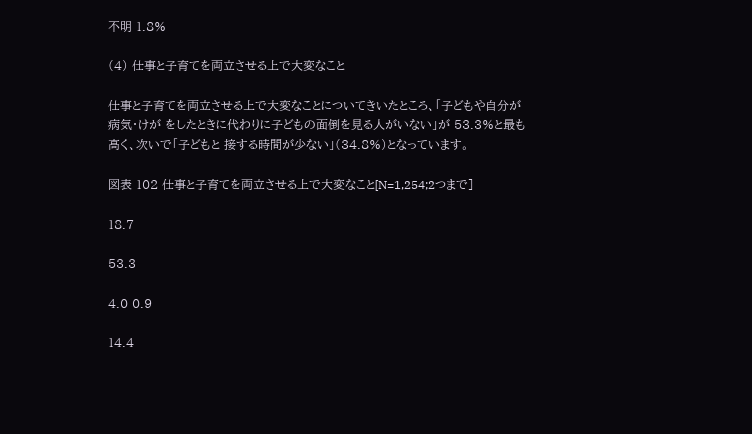不明 1.8%

(4) 仕事と子育てを両立させる上で大変なこと

仕事と子育てを両立させる上で大変なことについてきいたところ、「子どもや自分が病気・けが をしたときに代わりに子どもの面倒を見る人がいない」が 53.3%と最も高く、次いで「子どもと 接する時間が少ない」(34.8%)となっています。

図表 102 仕事と子育てを両立させる上で大変なこと[N=1,254;2つまで]

18.7

53.3

4.0 0.9

14.4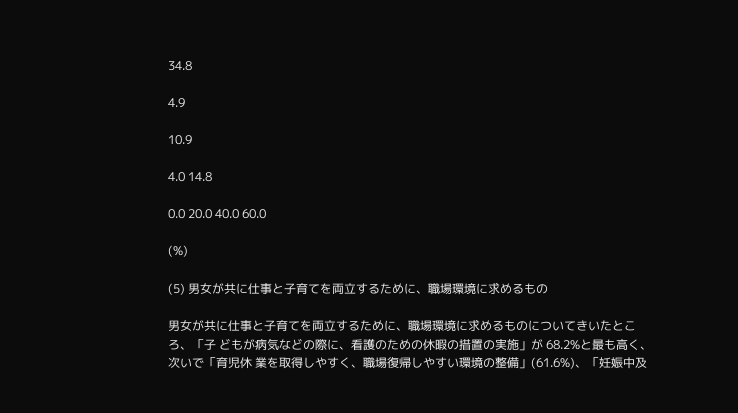34.8

4.9

10.9

4.0 14.8

0.0 20.0 40.0 60.0

(%)

(5) 男女が共に仕事と子育てを両立するために、職場環境に求めるもの

男女が共に仕事と子育てを両立するために、職場環境に求めるものについてきいたところ、「子 どもが病気などの際に、看護のための休暇の措置の実施」が 68.2%と最も高く、次いで「育児休 業を取得しやすく、職場復帰しやすい環境の整備」(61.6%)、「妊娠中及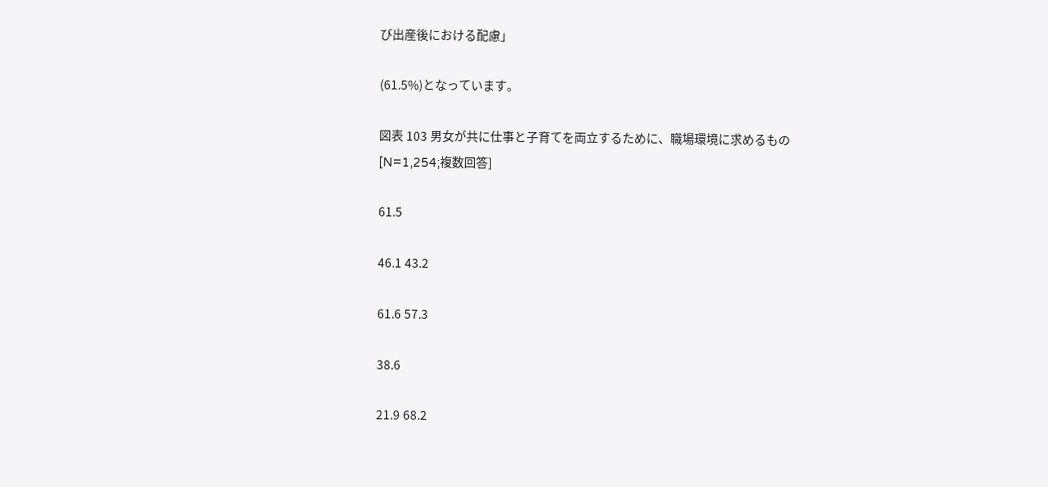び出産後における配慮」

(61.5%)となっています。

図表 103 男女が共に仕事と子育てを両立するために、職場環境に求めるもの[N=1,254;複数回答]

61.5

46.1 43.2

61.6 57.3

38.6

21.9 68.2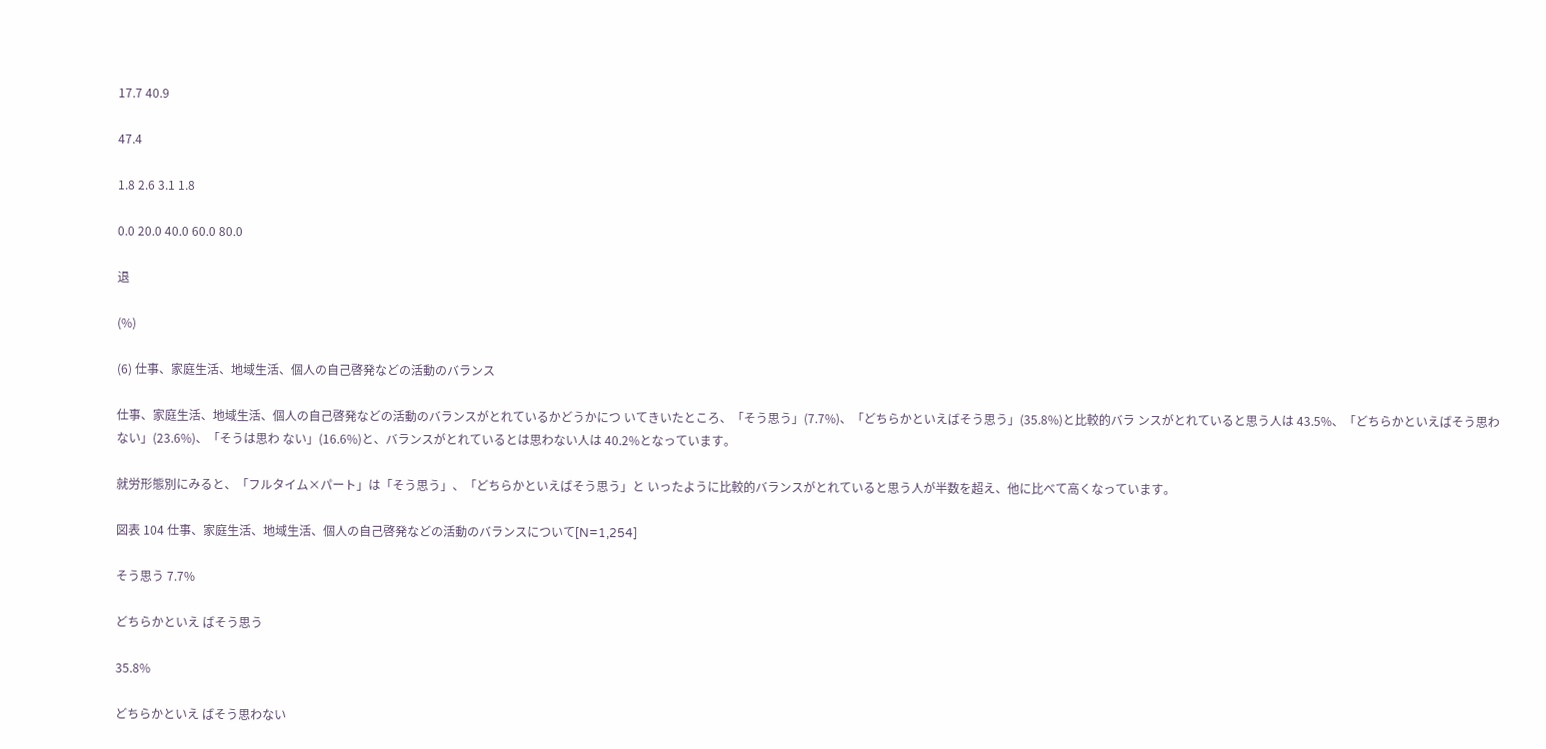17.7 40.9

47.4

1.8 2.6 3.1 1.8

0.0 20.0 40.0 60.0 80.0

退

(%)

(6) 仕事、家庭生活、地域生活、個人の自己啓発などの活動のバランス

仕事、家庭生活、地域生活、個人の自己啓発などの活動のバランスがとれているかどうかにつ いてきいたところ、「そう思う」(7.7%)、「どちらかといえばそう思う」(35.8%)と比較的バラ ンスがとれていると思う人は 43.5%、「どちらかといえばそう思わない」(23.6%)、「そうは思わ ない」(16.6%)と、バランスがとれているとは思わない人は 40.2%となっています。

就労形態別にみると、「フルタイム×パート」は「そう思う」、「どちらかといえばそう思う」と いったように比較的バランスがとれていると思う人が半数を超え、他に比べて高くなっています。

図表 104 仕事、家庭生活、地域生活、個人の自己啓発などの活動のバランスについて[N=1,254]

そう思う 7.7%

どちらかといえ ばそう思う

35.8%

どちらかといえ ばそう思わない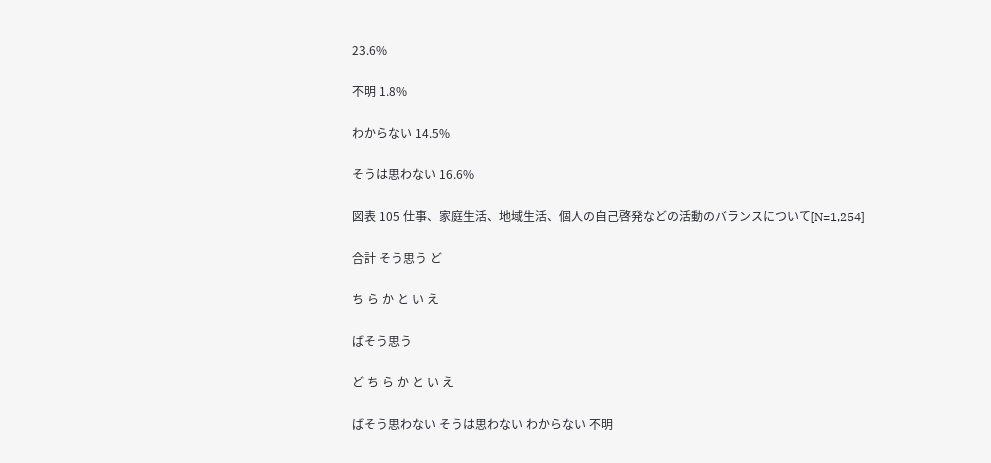23.6%

不明 1.8%

わからない 14.5%

そうは思わない 16.6%

図表 105 仕事、家庭生活、地域生活、個人の自己啓発などの活動のバランスについて[N=1,254]

合計 そう思う ど

ち ら か と い え

ばそう思う

ど ち ら か と い え

ばそう思わない そうは思わない わからない 不明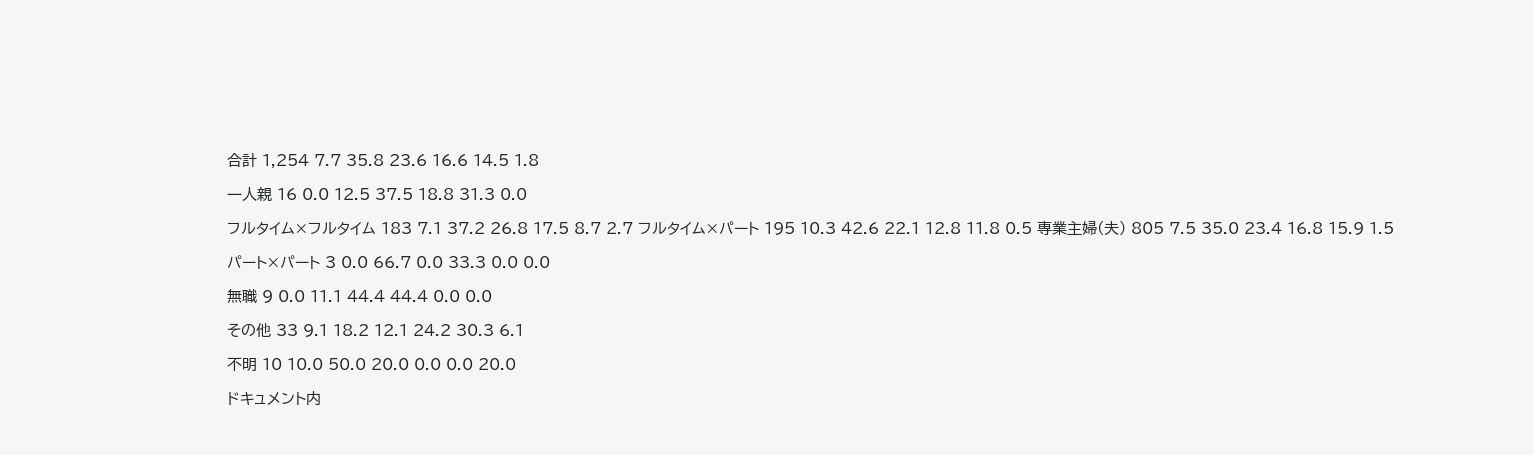合計 1,254 7.7 35.8 23.6 16.6 14.5 1.8

一人親 16 0.0 12.5 37.5 18.8 31.3 0.0

フルタイム×フルタイム 183 7.1 37.2 26.8 17.5 8.7 2.7 フルタイム×パート 195 10.3 42.6 22.1 12.8 11.8 0.5 専業主婦(夫) 805 7.5 35.0 23.4 16.8 15.9 1.5

パート×パート 3 0.0 66.7 0.0 33.3 0.0 0.0

無職 9 0.0 11.1 44.4 44.4 0.0 0.0

その他 33 9.1 18.2 12.1 24.2 30.3 6.1

不明 10 10.0 50.0 20.0 0.0 0.0 20.0

ドキュメント内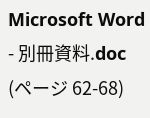Microsoft Word - 別冊資料.doc (ページ 62-68)